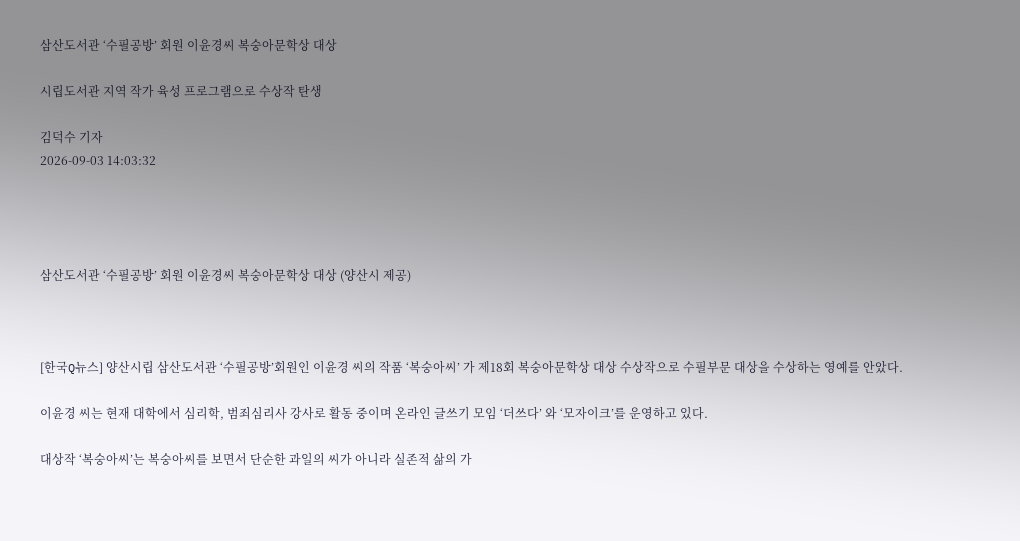삼산도서관 ‘수필공방’ 회원 이윤경씨 복숭아문학상 대상

시립도서관 지역 작가 육성 프로그램으로 수상작 탄생

김덕수 기자
2026-09-03 14:03:32




삼산도서관 ‘수필공방’ 회원 이윤경씨 복숭아문학상 대상 (양산시 제공)



[한국Q뉴스] 양산시립 삼산도서관 ‘수필공방’회원인 이윤경 씨의 작품 ‘복숭아씨’ 가 제18회 복숭아문학상 대상 수상작으로 수필부문 대상을 수상하는 영예를 안았다.

이윤경 씨는 현재 대학에서 심리학, 범죄심리사 강사로 활동 중이며 온라인 글쓰기 모임 ‘더쓰다’ 와 ‘모자이크’를 운영하고 있다.

대상작 ‘복숭아씨’는 복숭아씨를 보면서 단순한 과일의 씨가 아니라 실존적 삶의 가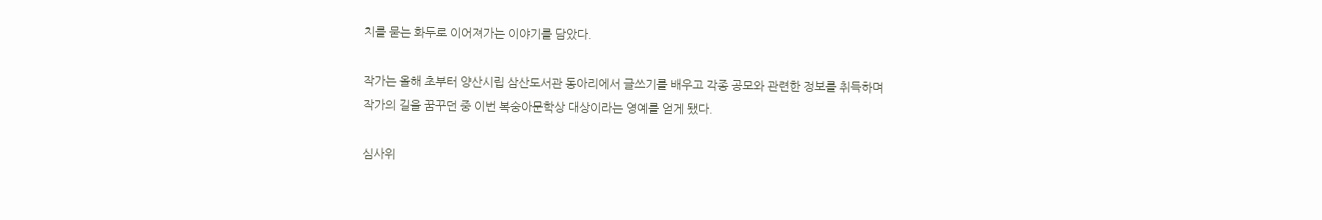치를 묻는 화두로 이어져가는 이야기를 담았다.

작가는 올해 초부터 양산시립 삼산도서관 동아리에서 글쓰기를 배우고 각종 공모와 관련한 정보를 취득하며 작가의 길을 꿈꾸던 중 이번 복숭아문학상 대상이라는 영예를 얻게 됐다.

심사위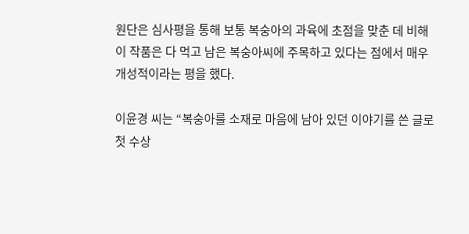원단은 심사평을 통해 보통 복숭아의 과육에 초점을 맞춘 데 비해 이 작품은 다 먹고 남은 복숭아씨에 주목하고 있다는 점에서 매우 개성적이라는 평을 했다.

이윤경 씨는 “복숭아를 소재로 마음에 남아 있던 이야기를 쓴 글로 첫 수상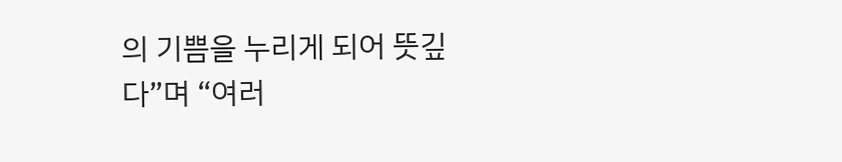의 기쁨을 누리게 되어 뜻깊다”며 “여러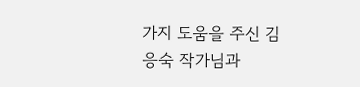가지 도움을 주신 김응숙 작가님과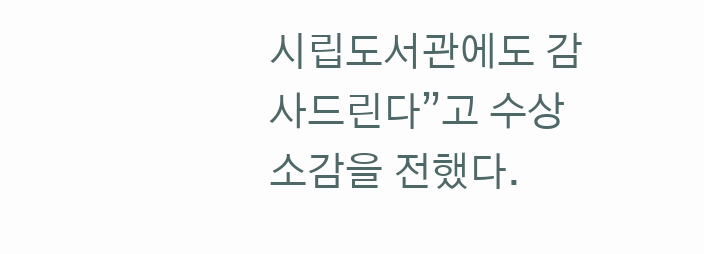시립도서관에도 감사드린다”고 수상 소감을 전했다.